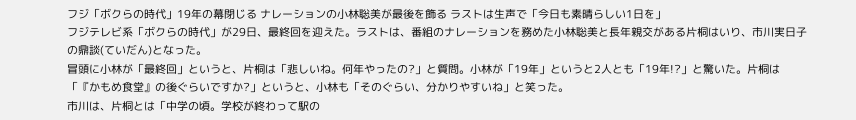フジ「ボクらの時代」19年の幕閉じる ナレーションの小林聡美が最後を飾る ラストは生声で「今日も素晴らしい1日を」
フジテレビ系「ボクらの時代」が29日、最終回を迎えた。ラストは、番組のナレーションを務めた小林聡美と長年親交がある片桐はいり、市川実日子の鼎談(ていだん)となった。
冒頭に小林が「最終回」というと、片桐は「悲しいね。何年やったの?」と質問。小林が「19年」というと2人とも「19年!?」と驚いた。片桐は「『かもめ食堂』の後ぐらいですか?」というと、小林も「そのぐらい、分かりやすいね」と笑った。
市川は、片桐とは「中学の頃。学校が終わって駅の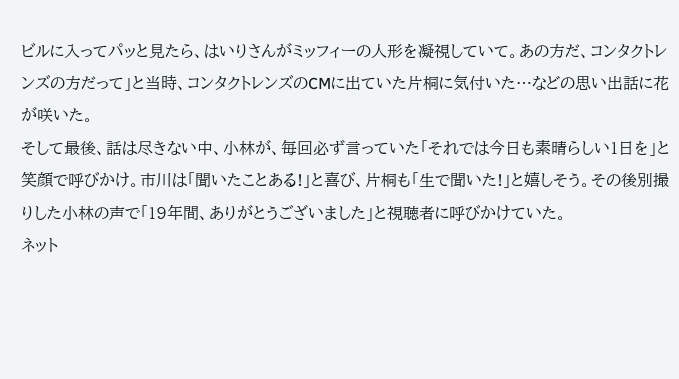ビルに入ってパッと見たら、はいりさんがミッフィーの人形を凝視していて。あの方だ、コンタクトレンズの方だって」と当時、コンタクトレンズのCMに出ていた片桐に気付いた…などの思い出話に花が咲いた。
そして最後、話は尽きない中、小林が、毎回必ず言っていた「それでは今日も素晴らしい1日を」と笑顔で呼びかけ。市川は「聞いたことある!」と喜び、片桐も「生で聞いた!」と嬉しそう。その後別撮りした小林の声で「19年間、ありがとうございました」と視聴者に呼びかけていた。
ネット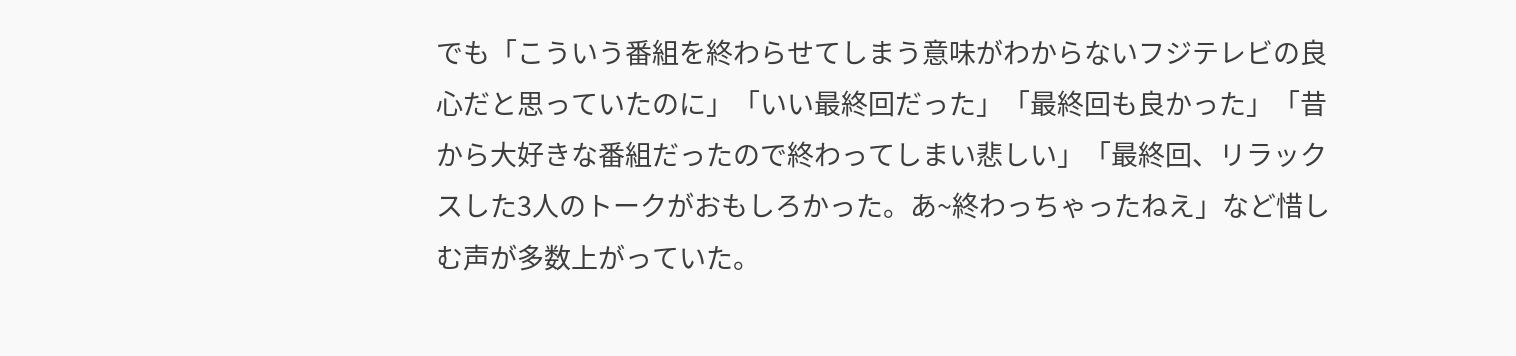でも「こういう番組を終わらせてしまう意味がわからないフジテレビの良心だと思っていたのに」「いい最終回だった」「最終回も良かった」「昔から大好きな番組だったので終わってしまい悲しい」「最終回、リラックスした3人のトークがおもしろかった。あ~終わっちゃったねえ」など惜しむ声が多数上がっていた。